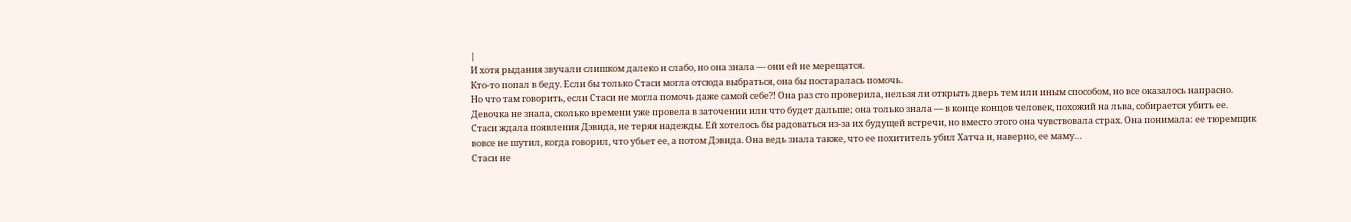|
И хотя рыдания звучали слишком далеко и слабо, но она знала — они ей не мерещатся.
Кто-то попал в беду. Если бы только Стаси могла отсюда выбраться, она бы постаралась помочь.
Но что там говорить, если Стаси не могла помочь даже самой себе?! Она раз сто проверила, нельзя ли открыть дверь тем или иным способом, но все оказалось напрасно. Девочка не знала, сколько времени уже провела в заточении или что будет дальше; она только знала — в конце концов человек, похожий на льва, собирается убить ее.
Стаси ждала появления Дэвида, не теряя надежды. Ей хотелось бы радоваться из-за их будущей встречи, но вместо этого она чувствовала страх. Она понимала: ее тюремщик вовсе не шутил, когда говорил, что убьет ее, а потом Дэвида. Она ведь знала также, что ее похититель убил Хатча и, наверно, ее маму…
Стаси не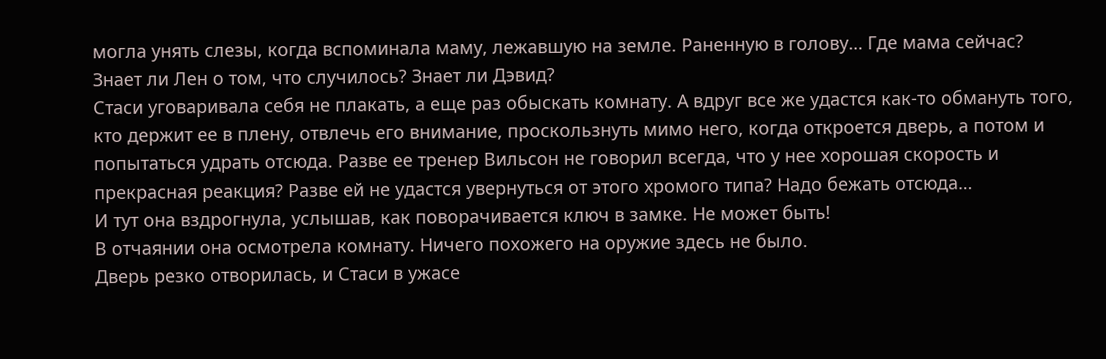могла унять слезы, когда вспоминала маму, лежавшую на земле. Раненную в голову… Где мама сейчас? Знает ли Лен о том, что случилось? Знает ли Дэвид?
Стаси уговаривала себя не плакать, а еще раз обыскать комнату. А вдруг все же удастся как-то обмануть того, кто держит ее в плену, отвлечь его внимание, проскользнуть мимо него, когда откроется дверь, а потом и попытаться удрать отсюда. Разве ее тренер Вильсон не говорил всегда, что у нее хорошая скорость и прекрасная реакция? Разве ей не удастся увернуться от этого хромого типа? Надо бежать отсюда…
И тут она вздрогнула, услышав, как поворачивается ключ в замке. Не может быть!
В отчаянии она осмотрела комнату. Ничего похожего на оружие здесь не было.
Дверь резко отворилась, и Стаси в ужасе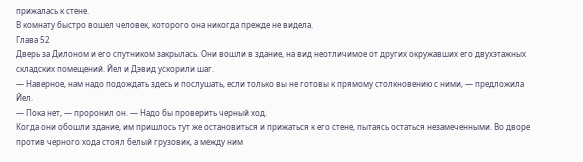прижалась к стене.
В комнату быстро вошел человек, которого она никогда прежде не видела.
Глава 52
Дверь за Дилоном и его спутником закрылась. Они вошли в здание, на вид неотличимое от других окружавших его двухэтажных складских помещений. Йел и Дэвид ускорили шаг.
— Наверное, нам надо подождать здесь и послушать, если только вы не готовы к прямому столкновению с ними, — предложила Йел.
— Пока нет, — проронил он. — Надо бы проверить черный ход.
Когда они обошли здание, им пришлось тут же остановиться и прижаться к его стене, пытаясь остаться незамеченными. Во дворе против черного хода стоял белый грузовик, а между ним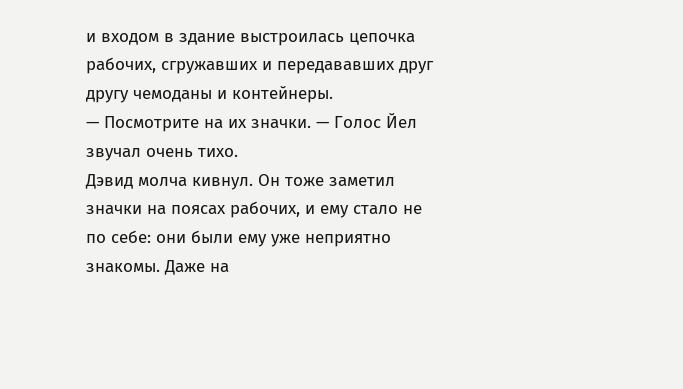и входом в здание выстроилась цепочка рабочих, сгружавших и передававших друг другу чемоданы и контейнеры.
— Посмотрите на их значки. — Голос Йел звучал очень тихо.
Дэвид молча кивнул. Он тоже заметил значки на поясах рабочих, и ему стало не по себе: они были ему уже неприятно знакомы. Даже на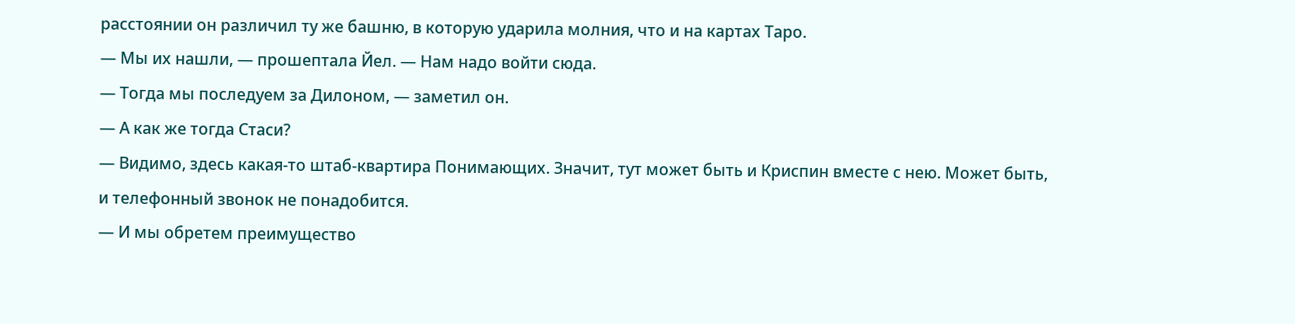расстоянии он различил ту же башню, в которую ударила молния, что и на картах Таро.
— Мы их нашли, — прошептала Йел. — Нам надо войти сюда.
— Тогда мы последуем за Дилоном, — заметил он.
— А как же тогда Стаси?
— Видимо, здесь какая-то штаб-квартира Понимающих. Значит, тут может быть и Криспин вместе с нею. Может быть, и телефонный звонок не понадобится.
— И мы обретем преимущество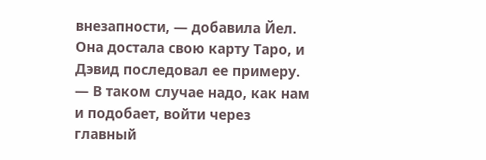внезапности, — добавила Йел. Она достала свою карту Таро, и Дэвид последовал ее примеру.
— В таком случае надо, как нам и подобает, войти через главный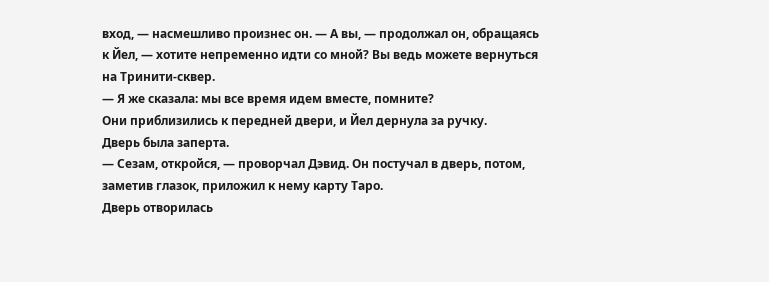вход, — насмешливо произнес он. — А вы, — продолжал он, обращаясь к Йел, — хотите непременно идти со мной? Вы ведь можете вернуться на Тринити-сквер.
— Я же сказала: мы все время идем вместе, помните?
Они приблизились к передней двери, и Йел дернула за ручку.
Дверь была заперта.
— Сезам, откройся, — проворчал Дэвид. Он постучал в дверь, потом, заметив глазок, приложил к нему карту Таро.
Дверь отворилась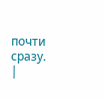почти сразу. |